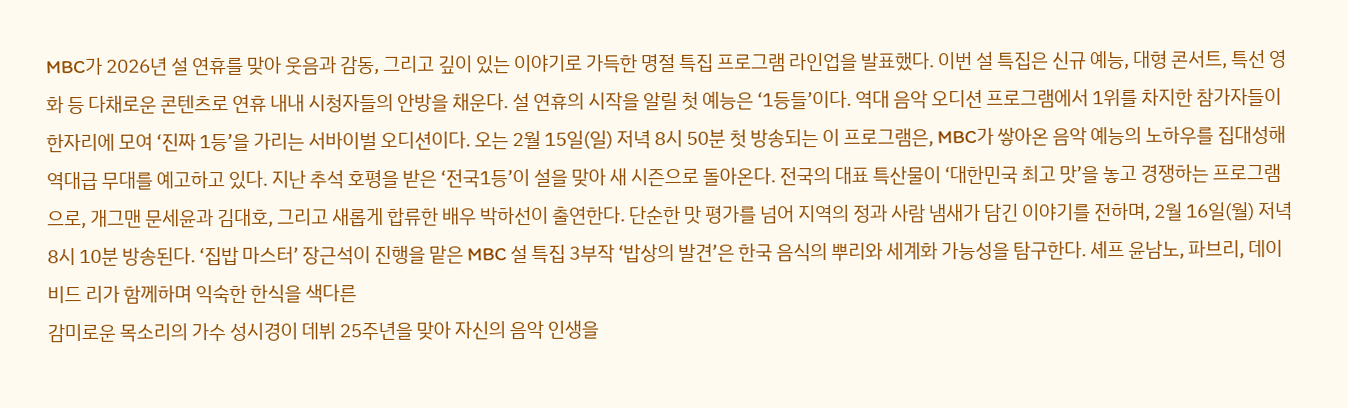MBC가 2026년 설 연휴를 맞아 웃음과 감동, 그리고 깊이 있는 이야기로 가득한 명절 특집 프로그램 라인업을 발표했다. 이번 설 특집은 신규 예능, 대형 콘서트, 특선 영화 등 다채로운 콘텐츠로 연휴 내내 시청자들의 안방을 채운다. 설 연휴의 시작을 알릴 첫 예능은 ‘1등들’이다. 역대 음악 오디션 프로그램에서 1위를 차지한 참가자들이 한자리에 모여 ‘진짜 1등’을 가리는 서바이벌 오디션이다. 오는 2월 15일(일) 저녁 8시 50분 첫 방송되는 이 프로그램은, MBC가 쌓아온 음악 예능의 노하우를 집대성해 역대급 무대를 예고하고 있다. 지난 추석 호평을 받은 ‘전국1등’이 설을 맞아 새 시즌으로 돌아온다. 전국의 대표 특산물이 ‘대한민국 최고 맛’을 놓고 경쟁하는 프로그램으로, 개그맨 문세윤과 김대호, 그리고 새롭게 합류한 배우 박하선이 출연한다. 단순한 맛 평가를 넘어 지역의 정과 사람 냄새가 담긴 이야기를 전하며, 2월 16일(월) 저녁 8시 10분 방송된다. ‘집밥 마스터’ 장근석이 진행을 맡은 MBC 설 특집 3부작 ‘밥상의 발견’은 한국 음식의 뿌리와 세계화 가능성을 탐구한다. 셰프 윤남노, 파브리, 데이비드 리가 함께하며 익숙한 한식을 색다른
감미로운 목소리의 가수 성시경이 데뷔 25주년을 맞아 자신의 음악 인생을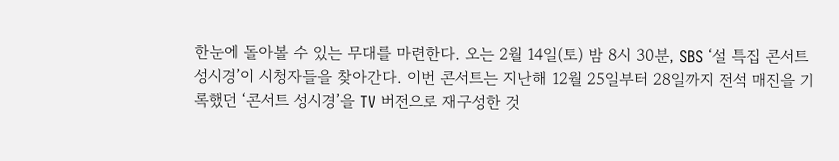한눈에 돌아볼 수 있는 무대를 마련한다. 오는 2월 14일(토) 밤 8시 30분, SBS ‘설 특집 콘서트 성시경’이 시청자들을 찾아간다. 이번 콘서트는 지난해 12월 25일부터 28일까지 전석 매진을 기록했던 ‘콘서트 성시경’을 TV 버전으로 재구성한 것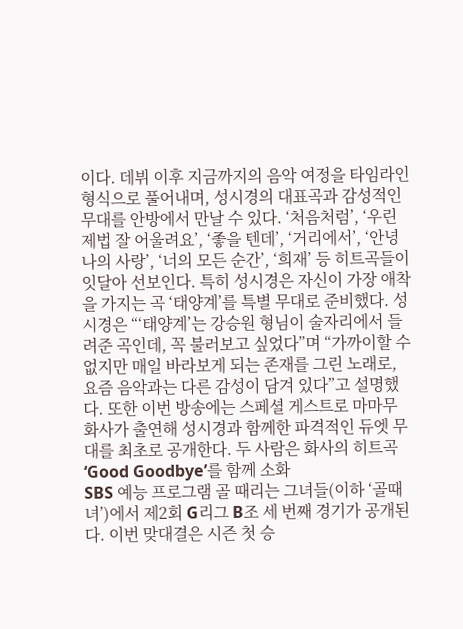이다. 데뷔 이후 지금까지의 음악 여정을 타임라인 형식으로 풀어내며, 성시경의 대표곡과 감성적인 무대를 안방에서 만날 수 있다. ‘처음처럼’, ‘우린 제법 잘 어울려요’, ‘좋을 텐데’, ‘거리에서’, ‘안녕 나의 사랑’, ‘너의 모든 순간’, ‘희재’ 등 히트곡들이 잇달아 선보인다. 특히 성시경은 자신이 가장 애착을 가지는 곡 ‘태양계’를 특별 무대로 준비했다. 성시경은 “‘태양계’는 강승원 형님이 술자리에서 들려준 곡인데, 꼭 불러보고 싶었다”며 “가까이할 수 없지만 매일 바라보게 되는 존재를 그린 노래로, 요즘 음악과는 다른 감성이 담겨 있다”고 설명했다. 또한 이번 방송에는 스페셜 게스트로 마마무 화사가 출연해 성시경과 함께한 파격적인 듀엣 무대를 최초로 공개한다. 두 사람은 화사의 히트곡 ‘Good Goodbye’를 함께 소화
SBS 예능 프로그램 골 때리는 그녀들(이하 ‘골때녀’)에서 제2회 G리그 B조 세 번째 경기가 공개된다. 이번 맞대결은 시즌 첫 승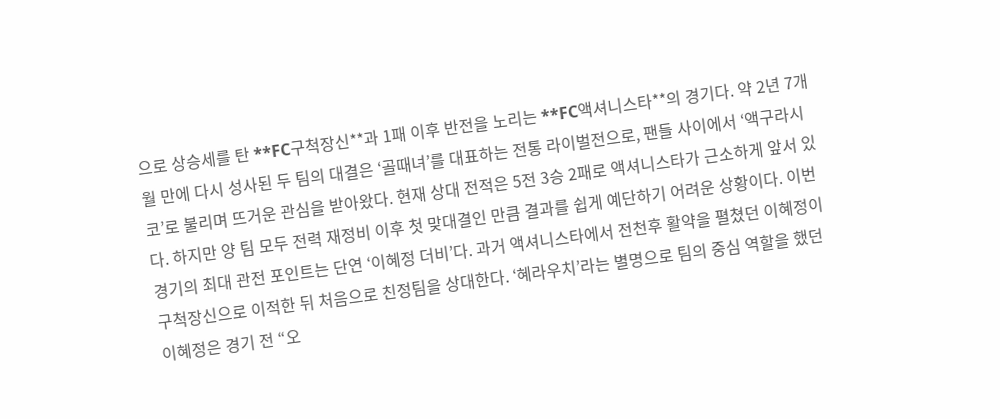으로 상승세를 탄 **FC구척장신**과 1패 이후 반전을 노리는 **FC액셔니스타**의 경기다. 약 2년 7개월 만에 다시 성사된 두 팀의 대결은 ‘골때녀’를 대표하는 전통 라이벌전으로, 팬들 사이에서 ‘액구라시코’로 불리며 뜨거운 관심을 받아왔다. 현재 상대 전적은 5전 3승 2패로 액셔니스타가 근소하게 앞서 있다. 하지만 양 팀 모두 전력 재정비 이후 첫 맞대결인 만큼 결과를 쉽게 예단하기 어려운 상황이다. 이번 경기의 최대 관전 포인트는 단연 ‘이혜정 더비’다. 과거 액셔니스타에서 전천후 활약을 펼쳤던 이혜정이 구척장신으로 이적한 뒤 처음으로 친정팀을 상대한다. ‘혜라우치’라는 별명으로 팀의 중심 역할을 했던 이혜정은 경기 전 “오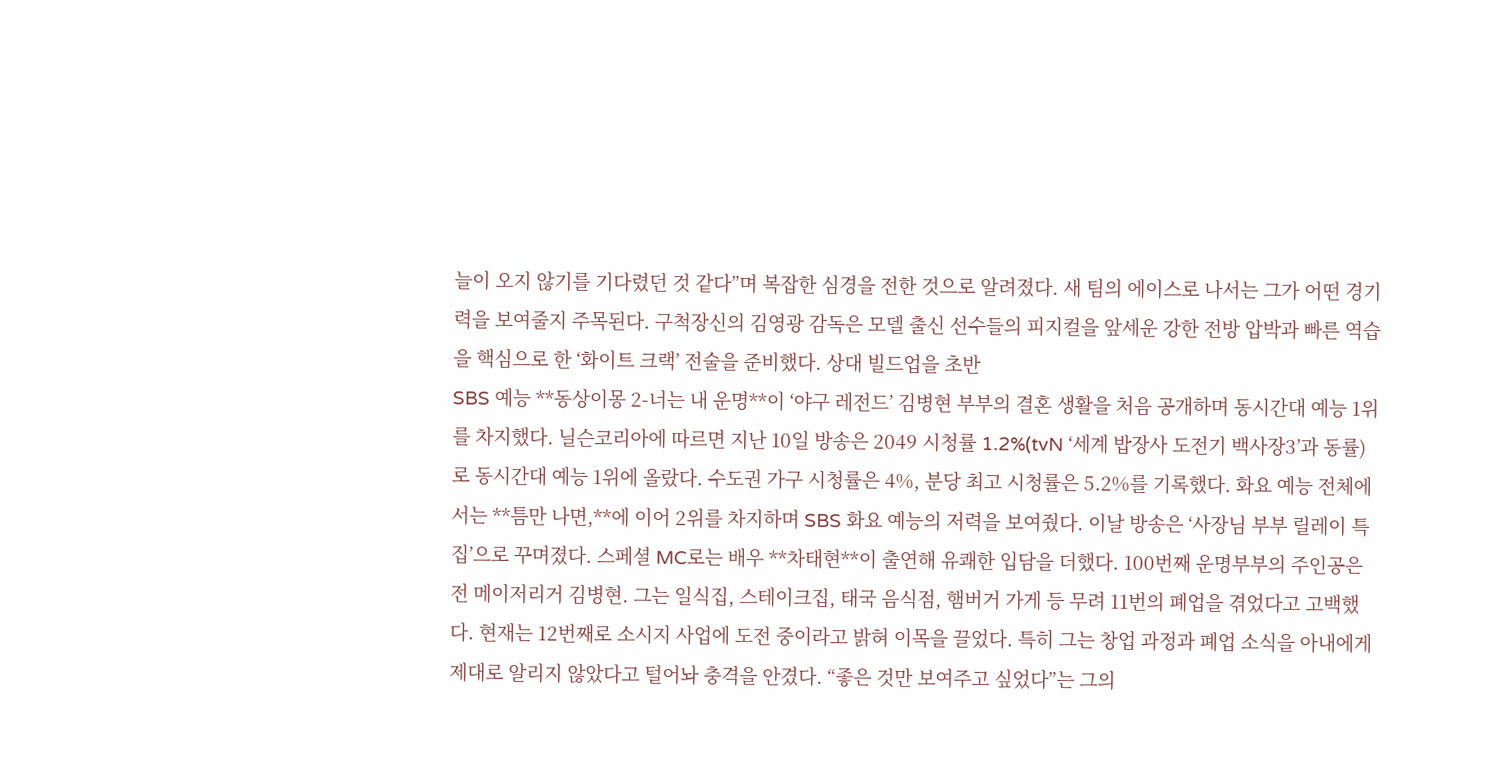늘이 오지 않기를 기다렸던 것 같다”며 복잡한 심경을 전한 것으로 알려졌다. 새 팀의 에이스로 나서는 그가 어떤 경기력을 보여줄지 주목된다. 구척장신의 김영광 감독은 모델 출신 선수들의 피지컬을 앞세운 강한 전방 압박과 빠른 역습을 핵심으로 한 ‘화이트 크랙’ 전술을 준비했다. 상대 빌드업을 초반
SBS 예능 **동상이몽 2-너는 내 운명**이 ‘야구 레전드’ 김병현 부부의 결혼 생활을 처음 공개하며 동시간대 예능 1위를 차지했다. 닐슨코리아에 따르면 지난 10일 방송은 2049 시청률 1.2%(tvN ‘세계 밥장사 도전기 백사장3’과 동률)로 동시간대 예능 1위에 올랐다. 수도권 가구 시청률은 4%, 분당 최고 시청률은 5.2%를 기록했다. 화요 예능 전체에서는 **틈만 나면,**에 이어 2위를 차지하며 SBS 화요 예능의 저력을 보여줬다. 이날 방송은 ‘사장님 부부 릴레이 특집’으로 꾸며졌다. 스페셜 MC로는 배우 **차태현**이 출연해 유쾌한 입담을 더했다. 100번째 운명부부의 주인공은 전 메이저리거 김병현. 그는 일식집, 스테이크집, 태국 음식점, 햄버거 가게 등 무려 11번의 폐업을 겪었다고 고백했다. 현재는 12번째로 소시지 사업에 도전 중이라고 밝혀 이목을 끌었다. 특히 그는 창업 과정과 폐업 소식을 아내에게 제대로 알리지 않았다고 털어놔 충격을 안겼다. “좋은 것만 보여주고 싶었다”는 그의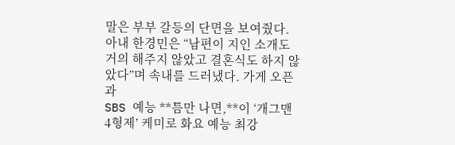말은 부부 갈등의 단면을 보여줬다. 아내 한경민은 “남편이 지인 소개도 거의 해주지 않았고 결혼식도 하지 않았다”며 속내를 드러냈다. 가게 오픈과
SBS 예능 **틈만 나면,**이 ‘개그맨 4형제’ 케미로 화요 예능 최강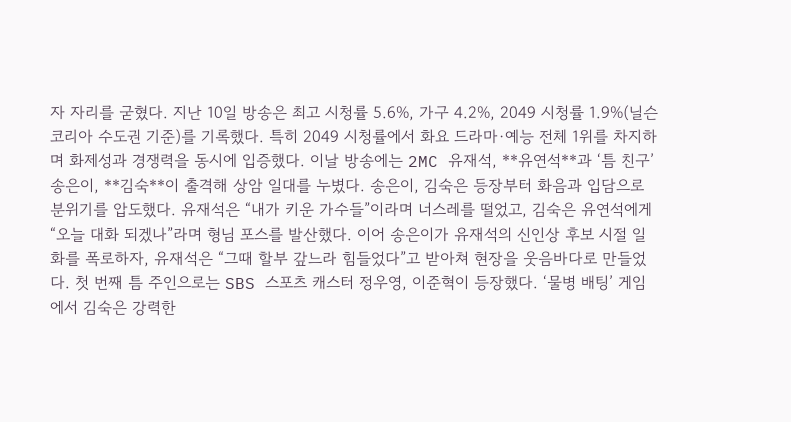자 자리를 굳혔다. 지난 10일 방송은 최고 시청률 5.6%, 가구 4.2%, 2049 시청률 1.9%(닐슨코리아 수도권 기준)를 기록했다. 특히 2049 시청률에서 화요 드라마·예능 전체 1위를 차지하며 화제성과 경쟁력을 동시에 입증했다. 이날 방송에는 2MC 유재석, **유연석**과 ‘틈 친구’ 송은이, **김숙**이 출격해 상암 일대를 누볐다. 송은이, 김숙은 등장부터 화음과 입담으로 분위기를 압도했다. 유재석은 “내가 키운 가수들”이라며 너스레를 떨었고, 김숙은 유연석에게 “오늘 대화 되겠나”라며 형님 포스를 발산했다. 이어 송은이가 유재석의 신인상 후보 시절 일화를 폭로하자, 유재석은 “그때 할부 갚느라 힘들었다”고 받아쳐 현장을 웃음바다로 만들었다. 첫 번째 틈 주인으로는 SBS 스포츠 캐스터 정우영, 이준혁이 등장했다. ‘물병 배팅’ 게임에서 김숙은 강력한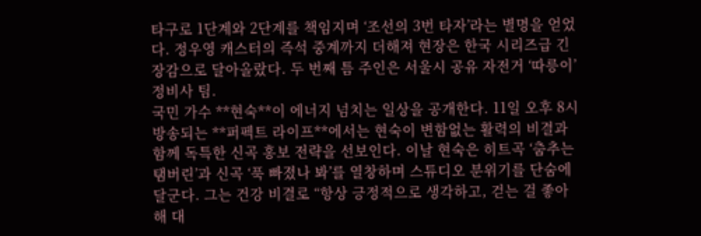타구로 1단계와 2단계를 책임지며 ‘조선의 3번 타자’라는 별명을 얻었다. 정우영 캐스터의 즉석 중계까지 더해져 현장은 한국 시리즈급 긴장감으로 달아올랐다. 두 번째 틈 주인은 서울시 공유 자전거 ‘따릉이’ 정비사 팀.
국민 가수 **현숙**이 에너지 넘치는 일상을 공개한다. 11일 오후 8시 방송되는 **퍼펙트 라이프**에서는 현숙이 변함없는 활력의 비결과 함께 독특한 신곡 홍보 전략을 선보인다. 이날 현숙은 히트곡 ‘춤추는 탬버린’과 신곡 ‘푹 빠졌나 봐’를 열창하며 스튜디오 분위기를 단숨에 달군다. 그는 건강 비결로 “항상 긍정적으로 생각하고, 걷는 걸 좋아해 대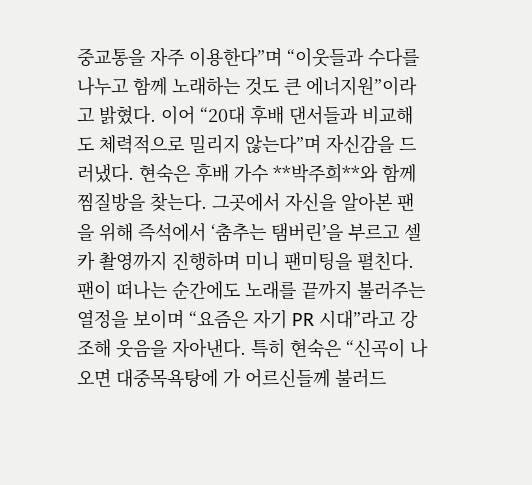중교통을 자주 이용한다”며 “이웃들과 수다를 나누고 함께 노래하는 것도 큰 에너지원”이라고 밝혔다. 이어 “20대 후배 댄서들과 비교해도 체력적으로 밀리지 않는다”며 자신감을 드러냈다. 현숙은 후배 가수 **박주희**와 함께 찜질방을 찾는다. 그곳에서 자신을 알아본 팬을 위해 즉석에서 ‘춤추는 탬버린’을 부르고 셀카 촬영까지 진행하며 미니 팬미팅을 펼친다. 팬이 떠나는 순간에도 노래를 끝까지 불러주는 열정을 보이며 “요즘은 자기 PR 시대”라고 강조해 웃음을 자아낸다. 특히 현숙은 “신곡이 나오면 대중목욕탕에 가 어르신들께 불러드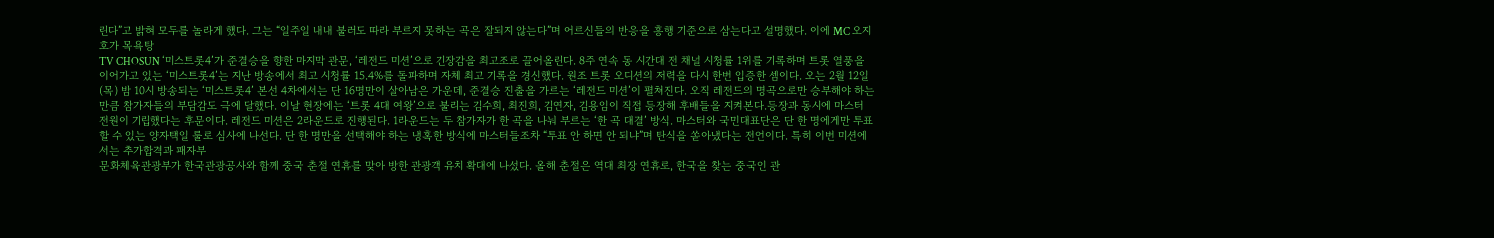린다”고 밝혀 모두를 놀라게 했다. 그는 “일주일 내내 불러도 따라 부르지 못하는 곡은 잘되지 않는다”며 어르신들의 반응을 흥행 기준으로 삼는다고 설명했다. 이에 MC 오지호가 목욕탕
TV CHOSUN ‘미스트롯4’가 준결승을 향한 마지막 관문, ‘레전드 미션’으로 긴장감을 최고조로 끌어올린다. 8주 연속 동 시간대 전 채널 시청률 1위를 기록하며 트롯 열풍을 이어가고 있는 ‘미스트롯4’는 지난 방송에서 최고 시청률 15.4%를 돌파하며 자체 최고 기록을 경신했다. 원조 트롯 오디션의 저력을 다시 한번 입증한 셈이다. 오는 2월 12일(목) 밤 10시 방송되는 ‘미스트롯4’ 본선 4차에서는 단 16명만이 살아남은 가운데, 준결승 진출을 가르는 ‘레전드 미션’이 펼쳐진다. 오직 레전드의 명곡으로만 승부해야 하는 만큼 참가자들의 부담감도 극에 달했다. 이날 현장에는 ‘트롯 4대 여왕’으로 불리는 김수희, 최진희, 김연자, 김용임이 직접 등장해 후배들을 지켜본다.등장과 동시에 마스터 전원이 기립했다는 후문이다. 레전드 미션은 2라운드로 진행된다. 1라운드는 두 참가자가 한 곡을 나눠 부르는 ‘한 곡 대결’ 방식. 마스터와 국민대표단은 단 한 명에게만 투표할 수 있는 양자택일 룰로 심사에 나선다. 단 한 명만을 선택해야 하는 냉혹한 방식에 마스터들조차 “투표 안 하면 안 되냐”며 탄식을 쏟아냈다는 전언이다. 특히 이번 미션에서는 추가합격과 패자부
문화체육관광부가 한국관광공사와 함께 중국 춘절 연휴를 맞아 방한 관광객 유치 확대에 나섰다. 올해 춘절은 역대 최장 연휴로, 한국을 찾는 중국인 관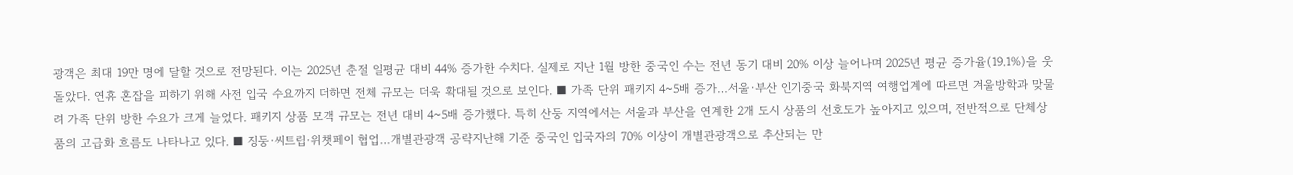광객은 최대 19만 명에 달할 것으로 전망된다. 이는 2025년 춘절 일평균 대비 44% 증가한 수치다. 실제로 지난 1월 방한 중국인 수는 전년 동기 대비 20% 이상 늘어나며 2025년 평균 증가율(19.1%)을 웃돌았다. 연휴 혼잡을 피하기 위해 사전 입국 수요까지 더하면 전체 규모는 더욱 확대될 것으로 보인다. ■ 가족 단위 패키지 4~5배 증가…서울·부산 인기중국 화북지역 여행업계에 따르면 겨울방학과 맞물려 가족 단위 방한 수요가 크게 늘었다. 패키지 상품 모객 규모는 전년 대비 4~5배 증가했다. 특히 산둥 지역에서는 서울과 부산을 연계한 2개 도시 상품의 선호도가 높아지고 있으며, 전반적으로 단체상품의 고급화 흐름도 나타나고 있다. ■ 징둥·씨트립·위챗페이 협업…개별관광객 공략지난해 기준 중국인 입국자의 70% 이상이 개별관광객으로 추산되는 만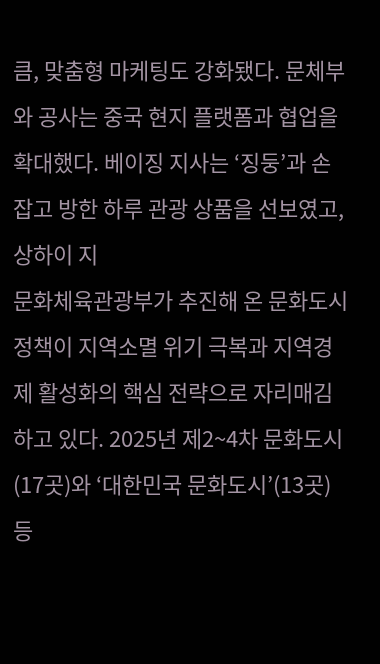큼, 맞춤형 마케팅도 강화됐다. 문체부와 공사는 중국 현지 플랫폼과 협업을 확대했다. 베이징 지사는 ‘징둥’과 손잡고 방한 하루 관광 상품을 선보였고, 상하이 지
문화체육관광부가 추진해 온 문화도시 정책이 지역소멸 위기 극복과 지역경제 활성화의 핵심 전략으로 자리매김하고 있다. 2025년 제2~4차 문화도시(17곳)와 ‘대한민국 문화도시’(13곳) 등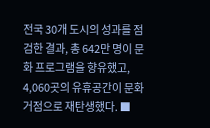전국 30개 도시의 성과를 점검한 결과, 총 642만 명이 문화 프로그램을 향유했고, 4,060곳의 유휴공간이 문화거점으로 재탄생했다. ■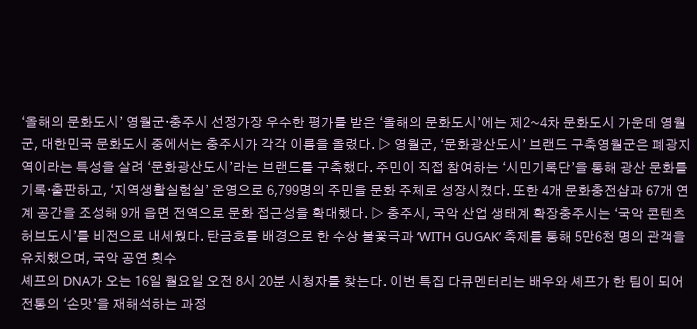‘올해의 문화도시’ 영월군·충주시 선정가장 우수한 평가를 받은 ‘올해의 문화도시’에는 제2~4차 문화도시 가운데 영월군, 대한민국 문화도시 중에서는 충주시가 각각 이름을 올렸다. ▷ 영월군, ‘문화광산도시’ 브랜드 구축영월군은 폐광지역이라는 특성을 살려 ‘문화광산도시’라는 브랜드를 구축했다. 주민이 직접 참여하는 ‘시민기록단’을 통해 광산 문화를 기록·출판하고, ‘지역생활실험실’ 운영으로 6,799명의 주민을 문화 주체로 성장시켰다. 또한 4개 문화충전샵과 67개 연계 공간을 조성해 9개 읍면 전역으로 문화 접근성을 확대했다. ▷ 충주시, 국악 산업 생태계 확장충주시는 ‘국악 콘텐츠 허브도시’를 비전으로 내세웠다. 탄금호를 배경으로 한 수상 불꽃극과 ‘WITH GUGAK’ 축제를 통해 5만6천 명의 관객을 유치했으며, 국악 공연 횟수
셰프의 DNA가 오는 16일 월요일 오전 8시 20분 시청자를 찾는다. 이번 특집 다큐멘터리는 배우와 셰프가 한 팀이 되어 전통의 ‘손맛’을 재해석하는 과정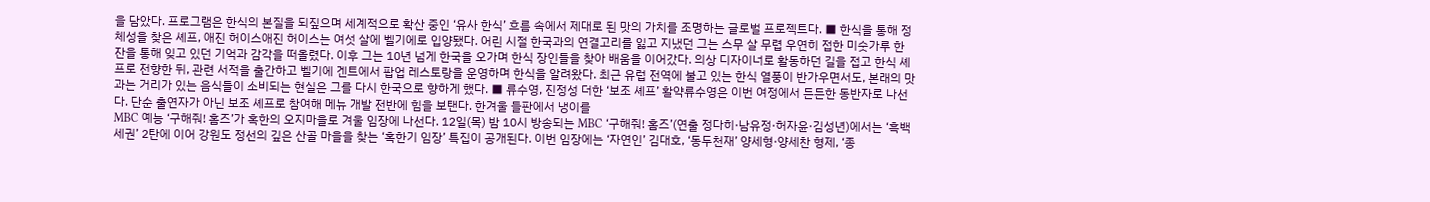을 담았다. 프로그램은 한식의 본질을 되짚으며 세계적으로 확산 중인 ‘유사 한식’ 흐름 속에서 제대로 된 맛의 가치를 조명하는 글로벌 프로젝트다. ■ 한식을 통해 정체성을 찾은 셰프, 애진 허이스애진 허이스는 여섯 살에 벨기에로 입양됐다. 어린 시절 한국과의 연결고리를 잃고 지냈던 그는 스무 살 무렵 우연히 접한 미숫가루 한 잔을 통해 잊고 있던 기억과 감각을 떠올렸다. 이후 그는 10년 넘게 한국을 오가며 한식 장인들을 찾아 배움을 이어갔다. 의상 디자이너로 활동하던 길을 접고 한식 셰프로 전향한 뒤, 관련 서적을 출간하고 벨기에 겐트에서 팝업 레스토랑을 운영하며 한식을 알려왔다. 최근 유럽 전역에 불고 있는 한식 열풍이 반가우면서도, 본래의 맛과는 거리가 있는 음식들이 소비되는 현실은 그를 다시 한국으로 향하게 했다. ■ 류수영, 진정성 더한 ‘보조 셰프’ 활약류수영은 이번 여정에서 든든한 동반자로 나선다. 단순 출연자가 아닌 보조 셰프로 참여해 메뉴 개발 전반에 힘을 보탠다. 한겨울 들판에서 냉이를
MBC 예능 ‘구해줘! 홈즈’가 혹한의 오지마을로 겨울 임장에 나선다. 12일(목) 밤 10시 방송되는 MBC ‘구해줘! 홈즈’(연출 정다히·남유정·허자윤·김성년)에서는 ‘흑백세권’ 2탄에 이어 강원도 정선의 깊은 산골 마을을 찾는 ‘혹한기 임장’ 특집이 공개된다. 이번 임장에는 ‘자연인’ 김대호, ‘동두천재’ 양세형·양세찬 형제, ‘종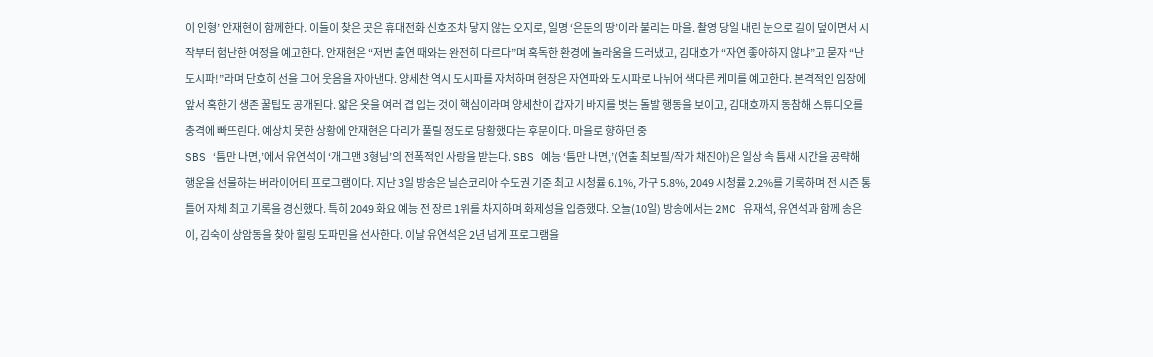이 인형’ 안재현이 함께한다. 이들이 찾은 곳은 휴대전화 신호조차 닿지 않는 오지로, 일명 ‘은둔의 땅’이라 불리는 마을. 촬영 당일 내린 눈으로 길이 덮이면서 시작부터 험난한 여정을 예고한다. 안재현은 “저번 출연 때와는 완전히 다르다”며 혹독한 환경에 놀라움을 드러냈고, 김대호가 “자연 좋아하지 않냐”고 묻자 “난 도시파!”라며 단호히 선을 그어 웃음을 자아낸다. 양세찬 역시 도시파를 자처하며 현장은 자연파와 도시파로 나뉘어 색다른 케미를 예고한다. 본격적인 임장에 앞서 혹한기 생존 꿀팁도 공개된다. 얇은 옷을 여러 겹 입는 것이 핵심이라며 양세찬이 갑자기 바지를 벗는 돌발 행동을 보이고, 김대호까지 동참해 스튜디오를 충격에 빠뜨린다. 예상치 못한 상황에 안재현은 다리가 풀릴 정도로 당황했다는 후문이다. 마을로 향하던 중
SBS ‘틈만 나면,’에서 유연석이 ‘개그맨 3형님’의 전폭적인 사랑을 받는다. SBS 예능 ‘틈만 나면,’(연출 최보필/작가 채진아)은 일상 속 틈새 시간을 공략해 행운을 선물하는 버라이어티 프로그램이다. 지난 3일 방송은 닐슨코리아 수도권 기준 최고 시청률 6.1%, 가구 5.8%, 2049 시청률 2.2%를 기록하며 전 시즌 통틀어 자체 최고 기록을 경신했다. 특히 2049 화요 예능 전 장르 1위를 차지하며 화제성을 입증했다. 오늘(10일) 방송에서는 2MC 유재석, 유연석과 함께 송은이, 김숙이 상암동을 찾아 힐링 도파민을 선사한다. 이날 유연석은 2년 넘게 프로그램을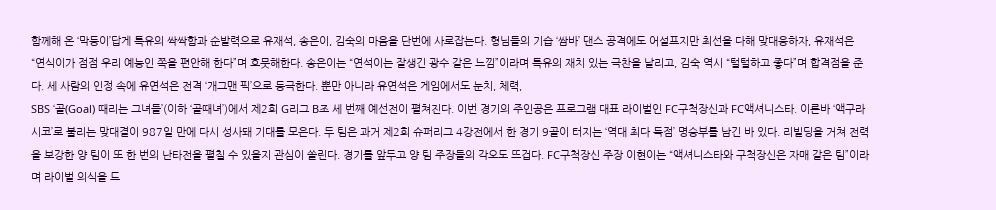함께해 온 ‘막둥이’답게 특유의 싹싹함과 순발력으로 유재석, 송은이, 김숙의 마음을 단번에 사로잡는다. 형님들의 기습 ‘쌈바’ 댄스 공격에도 어설프지만 최선을 다해 맞대응하자, 유재석은 “연식이가 점점 우리 예능인 쪽을 편안해 한다”며 흐뭇해한다. 송은이는 “연석이는 잘생긴 광수 같은 느낌”이라며 특유의 재치 있는 극찬을 날리고, 김숙 역시 “털털하고 좋다”며 합격점을 준다. 세 사람의 인정 속에 유연석은 전격 ‘개그맨 픽’으로 등극한다. 뿐만 아니라 유연석은 게임에서도 눈치, 체력,
SBS ‘골(Goal) 때리는 그녀들’(이하 ‘골때녀’)에서 제2회 G리그 B조 세 번째 예선전이 펼쳐진다. 이번 경기의 주인공은 프로그램 대표 라이벌인 FC구척장신과 FC액셔니스타. 이른바 ‘액구라시코’로 불리는 맞대결이 987일 만에 다시 성사돼 기대를 모은다. 두 팀은 과거 제2회 슈퍼리그 4강전에서 한 경기 9골이 터지는 ‘역대 최다 득점’ 명승부를 남긴 바 있다. 리빌딩을 거쳐 전력을 보강한 양 팀이 또 한 번의 난타전을 펼칠 수 있을지 관심이 쏠린다. 경기를 앞두고 양 팀 주장들의 각오도 뜨겁다. FC구척장신 주장 이현이는 “액셔니스타와 구척장신은 자매 같은 팀”이라며 라이벌 의식을 드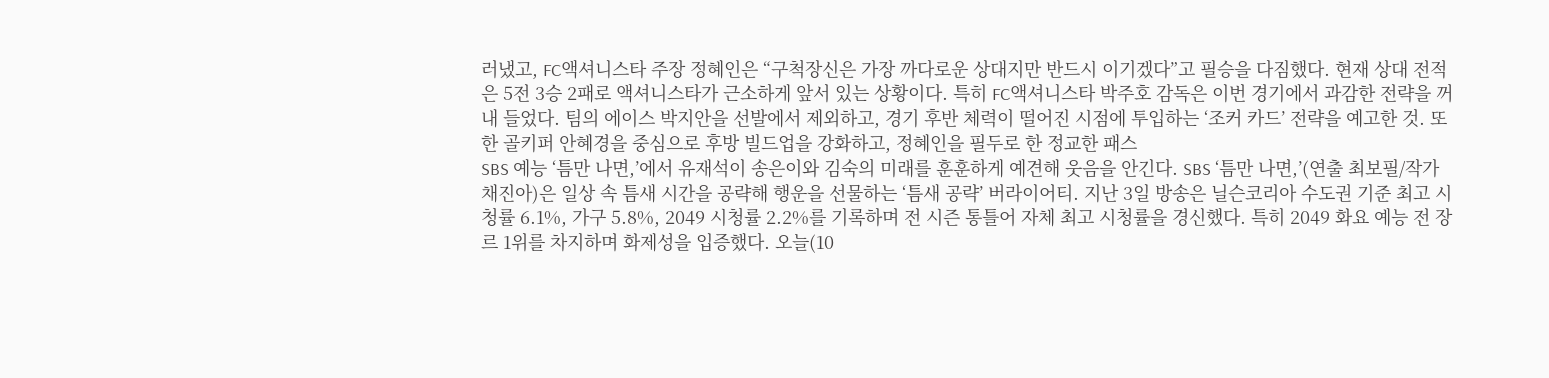러냈고, FC액셔니스타 주장 정혜인은 “구척장신은 가장 까다로운 상대지만 반드시 이기겠다”고 필승을 다짐했다. 현재 상대 전적은 5전 3승 2패로 액셔니스타가 근소하게 앞서 있는 상황이다. 특히 FC액셔니스타 박주호 감독은 이번 경기에서 과감한 전략을 꺼내 들었다. 팀의 에이스 박지안을 선발에서 제외하고, 경기 후반 체력이 떨어진 시점에 투입하는 ‘조커 카드’ 전략을 예고한 것. 또한 골키퍼 안혜경을 중심으로 후방 빌드업을 강화하고, 정혜인을 필두로 한 정교한 패스
SBS 예능 ‘틈만 나면,’에서 유재석이 송은이와 김숙의 미래를 훈훈하게 예견해 웃음을 안긴다. SBS ‘틈만 나면,’(연출 최보필/작가 채진아)은 일상 속 틈새 시간을 공략해 행운을 선물하는 ‘틈새 공략’ 버라이어티. 지난 3일 방송은 닐슨코리아 수도권 기준 최고 시청률 6.1%, 가구 5.8%, 2049 시청률 2.2%를 기록하며 전 시즌 통틀어 자체 최고 시청률을 경신했다. 특히 2049 화요 예능 전 장르 1위를 차지하며 화제성을 입증했다. 오늘(10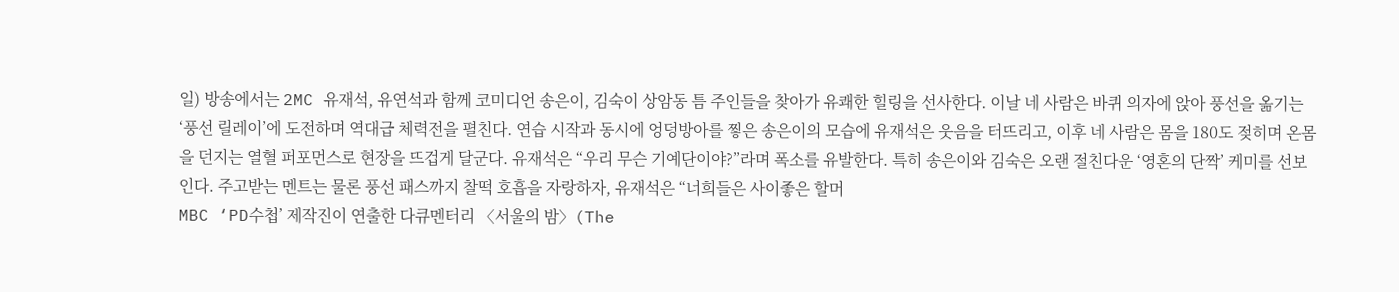일) 방송에서는 2MC 유재석, 유연석과 함께 코미디언 송은이, 김숙이 상암동 틈 주인들을 찾아가 유쾌한 힐링을 선사한다. 이날 네 사람은 바퀴 의자에 앉아 풍선을 옮기는 ‘풍선 릴레이’에 도전하며 역대급 체력전을 펼친다. 연습 시작과 동시에 엉덩방아를 찧은 송은이의 모습에 유재석은 웃음을 터뜨리고, 이후 네 사람은 몸을 180도 젖히며 온몸을 던지는 열혈 퍼포먼스로 현장을 뜨겁게 달군다. 유재석은 “우리 무슨 기예단이야?”라며 폭소를 유발한다. 특히 송은이와 김숙은 오랜 절친다운 ‘영혼의 단짝’ 케미를 선보인다. 주고받는 멘트는 물론 풍선 패스까지 찰떡 호흡을 자랑하자, 유재석은 “너희들은 사이좋은 할머
MBC ‘PD수첩’ 제작진이 연출한 다큐멘터리 〈서울의 밤〉(The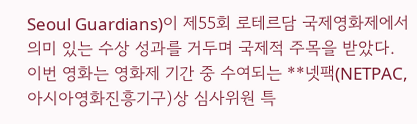Seoul Guardians)이 제55회 로테르담 국제영화제에서 의미 있는 수상 성과를 거두며 국제적 주목을 받았다. 이번 영화는 영화제 기간 중 수여되는 **넷팩(NETPAC, 아시아영화진흥기구)상 심사위원 특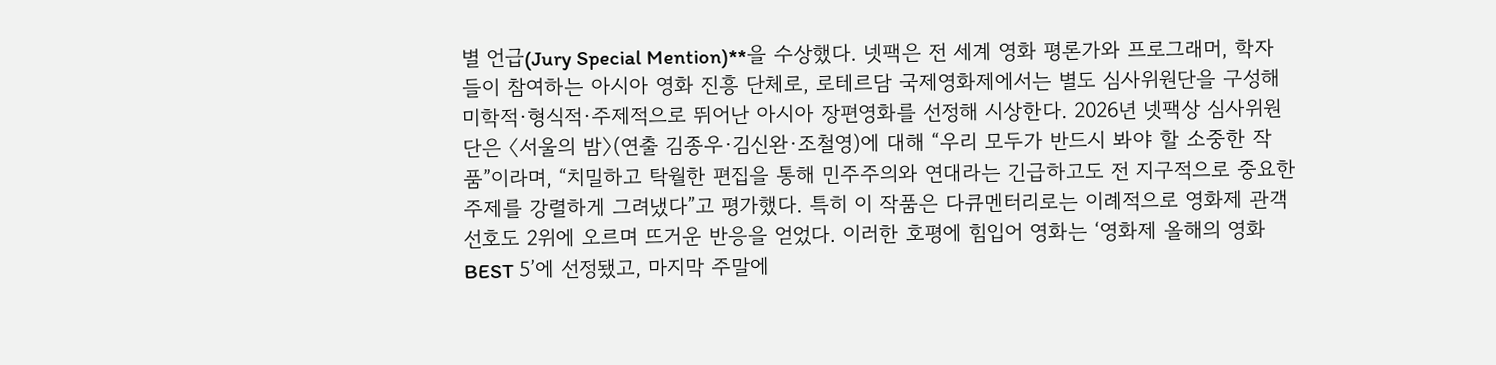별 언급(Jury Special Mention)**을 수상했다. 넷팩은 전 세계 영화 평론가와 프로그래머, 학자들이 참여하는 아시아 영화 진흥 단체로, 로테르담 국제영화제에서는 별도 심사위원단을 구성해 미학적·형식적·주제적으로 뛰어난 아시아 장편영화를 선정해 시상한다. 2026년 넷팩상 심사위원단은 〈서울의 밤〉(연출 김종우·김신완·조철영)에 대해 “우리 모두가 반드시 봐야 할 소중한 작품”이라며, “치밀하고 탁월한 편집을 통해 민주주의와 연대라는 긴급하고도 전 지구적으로 중요한 주제를 강렬하게 그려냈다”고 평가했다. 특히 이 작품은 다큐멘터리로는 이례적으로 영화제 관객 선호도 2위에 오르며 뜨거운 반응을 얻었다. 이러한 호평에 힘입어 영화는 ‘영화제 올해의 영화 BEST 5’에 선정됐고, 마지막 주말에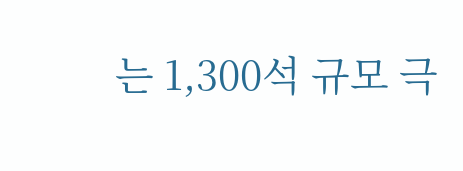는 1,300석 규모 극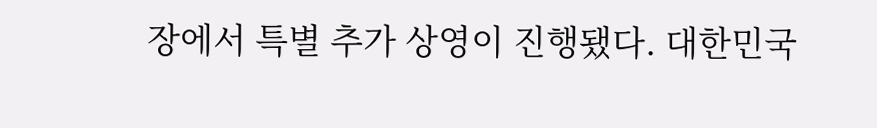장에서 특별 추가 상영이 진행됐다. 대한민국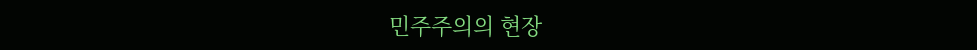민주주의의 현장